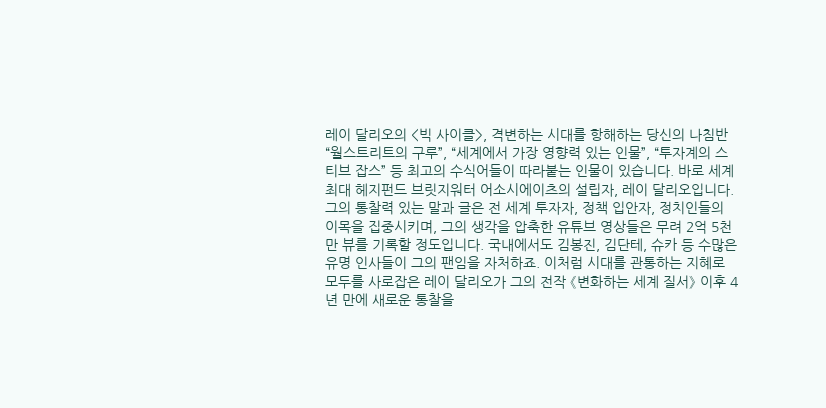레이 달리오의 <빅 사이클>, 격변하는 시대를 항해하는 당신의 나침반
“월스트리트의 구루”, “세계에서 가장 영향력 있는 인물”, “투자계의 스티브 잡스” 등 최고의 수식어들이 따라붙는 인물이 있습니다. 바로 세계 최대 헤지펀드 브릿지워터 어소시에이츠의 설립자, 레이 달리오입니다. 그의 통찰력 있는 말과 글은 전 세계 투자자, 정책 입안자, 정치인들의 이목을 집중시키며, 그의 생각을 압축한 유튜브 영상들은 무려 2억 5천만 뷰를 기록할 정도입니다. 국내에서도 김봉진, 김단테, 슈카 등 수많은 유명 인사들이 그의 팬임을 자처하죠. 이처럼 시대를 관통하는 지혜로 모두를 사로잡은 레이 달리오가 그의 전작 《변화하는 세계 질서》 이후 4년 만에 새로운 통찰을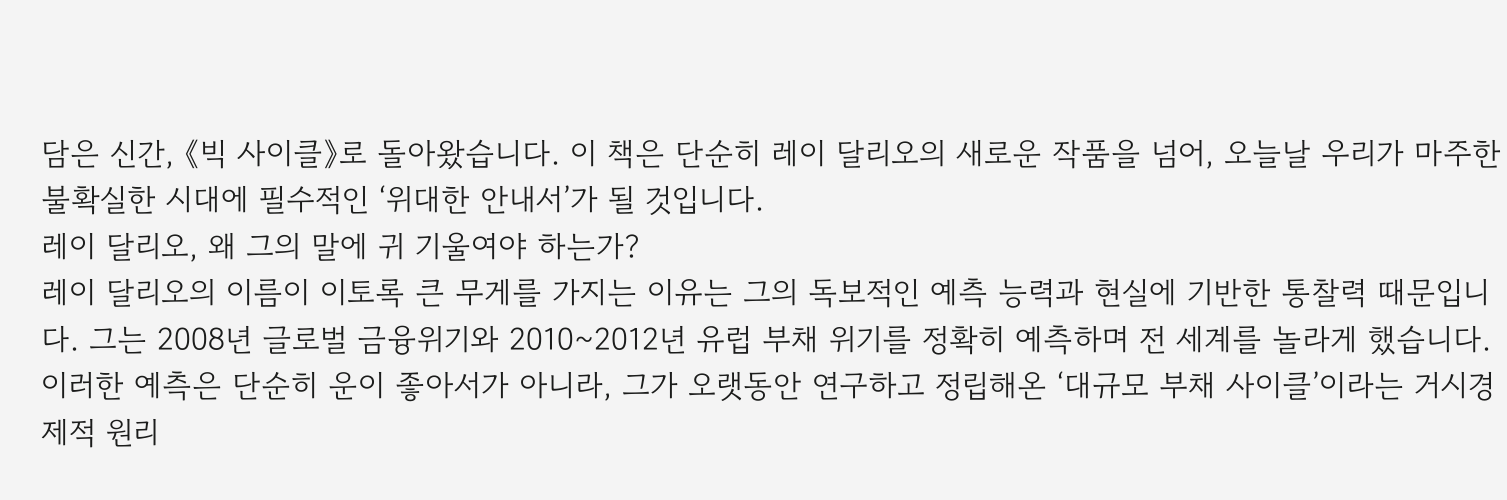담은 신간, 《빅 사이클》로 돌아왔습니다. 이 책은 단순히 레이 달리오의 새로운 작품을 넘어, 오늘날 우리가 마주한 불확실한 시대에 필수적인 ‘위대한 안내서’가 될 것입니다.
레이 달리오, 왜 그의 말에 귀 기울여야 하는가?
레이 달리오의 이름이 이토록 큰 무게를 가지는 이유는 그의 독보적인 예측 능력과 현실에 기반한 통찰력 때문입니다. 그는 2008년 글로벌 금융위기와 2010~2012년 유럽 부채 위기를 정확히 예측하며 전 세계를 놀라게 했습니다. 이러한 예측은 단순히 운이 좋아서가 아니라, 그가 오랫동안 연구하고 정립해온 ‘대규모 부채 사이클’이라는 거시경제적 원리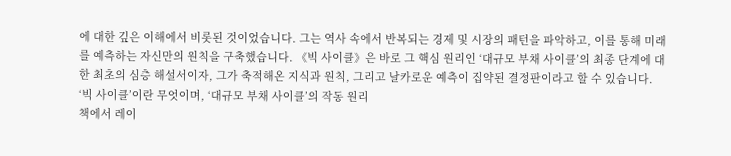에 대한 깊은 이해에서 비롯된 것이었습니다. 그는 역사 속에서 반복되는 경제 및 시장의 패턴을 파악하고, 이를 통해 미래를 예측하는 자신만의 원칙을 구축했습니다. 《빅 사이클》은 바로 그 핵심 원리인 ‘대규모 부채 사이클’의 최종 단계에 대한 최초의 심층 해설서이자, 그가 축적해온 지식과 원칙, 그리고 날카로운 예측이 집약된 결정판이라고 할 수 있습니다.
‘빅 사이클’이란 무엇이며, ‘대규모 부채 사이클’의 작동 원리
책에서 레이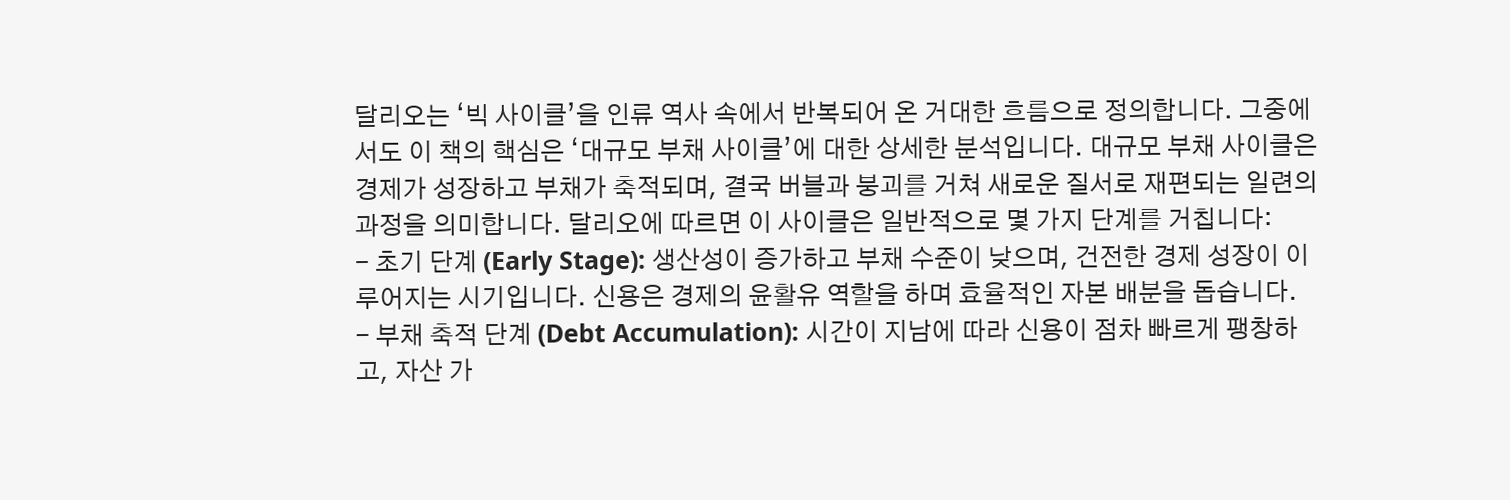달리오는 ‘빅 사이클’을 인류 역사 속에서 반복되어 온 거대한 흐름으로 정의합니다. 그중에서도 이 책의 핵심은 ‘대규모 부채 사이클’에 대한 상세한 분석입니다. 대규모 부채 사이클은 경제가 성장하고 부채가 축적되며, 결국 버블과 붕괴를 거쳐 새로운 질서로 재편되는 일련의 과정을 의미합니다. 달리오에 따르면 이 사이클은 일반적으로 몇 가지 단계를 거칩니다:
- 초기 단계 (Early Stage): 생산성이 증가하고 부채 수준이 낮으며, 건전한 경제 성장이 이루어지는 시기입니다. 신용은 경제의 윤활유 역할을 하며 효율적인 자본 배분을 돕습니다.
- 부채 축적 단계 (Debt Accumulation): 시간이 지남에 따라 신용이 점차 빠르게 팽창하고, 자산 가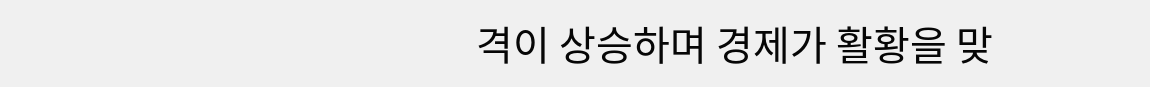격이 상승하며 경제가 활황을 맞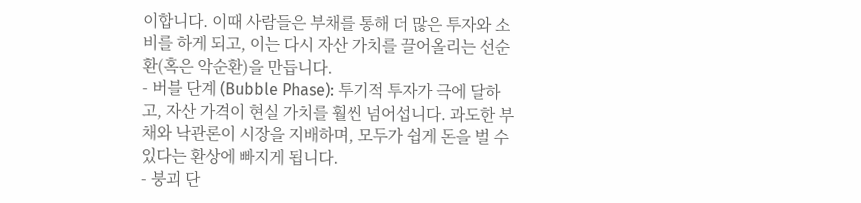이합니다. 이때 사람들은 부채를 통해 더 많은 투자와 소비를 하게 되고, 이는 다시 자산 가치를 끌어올리는 선순환(혹은 악순환)을 만듭니다.
- 버블 단계 (Bubble Phase): 투기적 투자가 극에 달하고, 자산 가격이 현실 가치를 훨씬 넘어섭니다. 과도한 부채와 낙관론이 시장을 지배하며, 모두가 쉽게 돈을 벌 수 있다는 환상에 빠지게 됩니다.
- 붕괴 단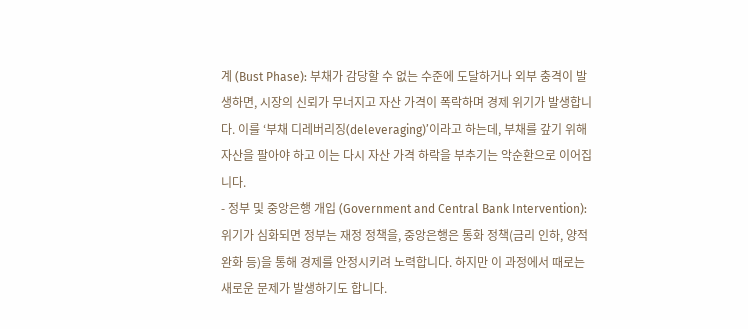계 (Bust Phase): 부채가 감당할 수 없는 수준에 도달하거나 외부 충격이 발생하면, 시장의 신뢰가 무너지고 자산 가격이 폭락하며 경제 위기가 발생합니다. 이를 ‘부채 디레버리징(deleveraging)’이라고 하는데, 부채를 갚기 위해 자산을 팔아야 하고 이는 다시 자산 가격 하락을 부추기는 악순환으로 이어집니다.
- 정부 및 중앙은행 개입 (Government and Central Bank Intervention): 위기가 심화되면 정부는 재정 정책을, 중앙은행은 통화 정책(금리 인하, 양적 완화 등)을 통해 경제를 안정시키려 노력합니다. 하지만 이 과정에서 때로는 새로운 문제가 발생하기도 합니다.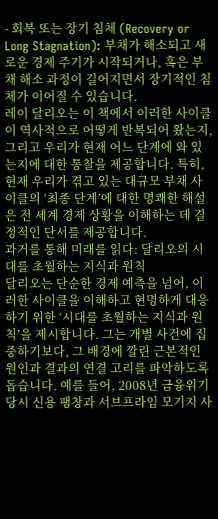- 회복 또는 장기 침체 (Recovery or Long Stagnation): 부채가 해소되고 새로운 경제 주기가 시작되거나, 혹은 부채 해소 과정이 길어지면서 장기적인 침체가 이어질 수 있습니다.
레이 달리오는 이 책에서 이러한 사이클이 역사적으로 어떻게 반복되어 왔는지, 그리고 우리가 현재 어느 단계에 와 있는지에 대한 통찰을 제공합니다. 특히, 현재 우리가 겪고 있는 대규모 부채 사이클의 ‘최종 단계’에 대한 명쾌한 해설은 전 세계 경제 상황을 이해하는 데 결정적인 단서를 제공합니다.
과거를 통해 미래를 읽다: 달리오의 시대를 초월하는 지식과 원칙
달리오는 단순한 경제 예측을 넘어, 이러한 사이클을 이해하고 현명하게 대응하기 위한 ‘시대를 초월하는 지식과 원칙’을 제시합니다. 그는 개별 사건에 집중하기보다, 그 배경에 깔린 근본적인 원인과 결과의 연결 고리를 파악하도록 돕습니다. 예를 들어, 2008년 금융위기 당시 신용 팽창과 서브프라임 모기지 사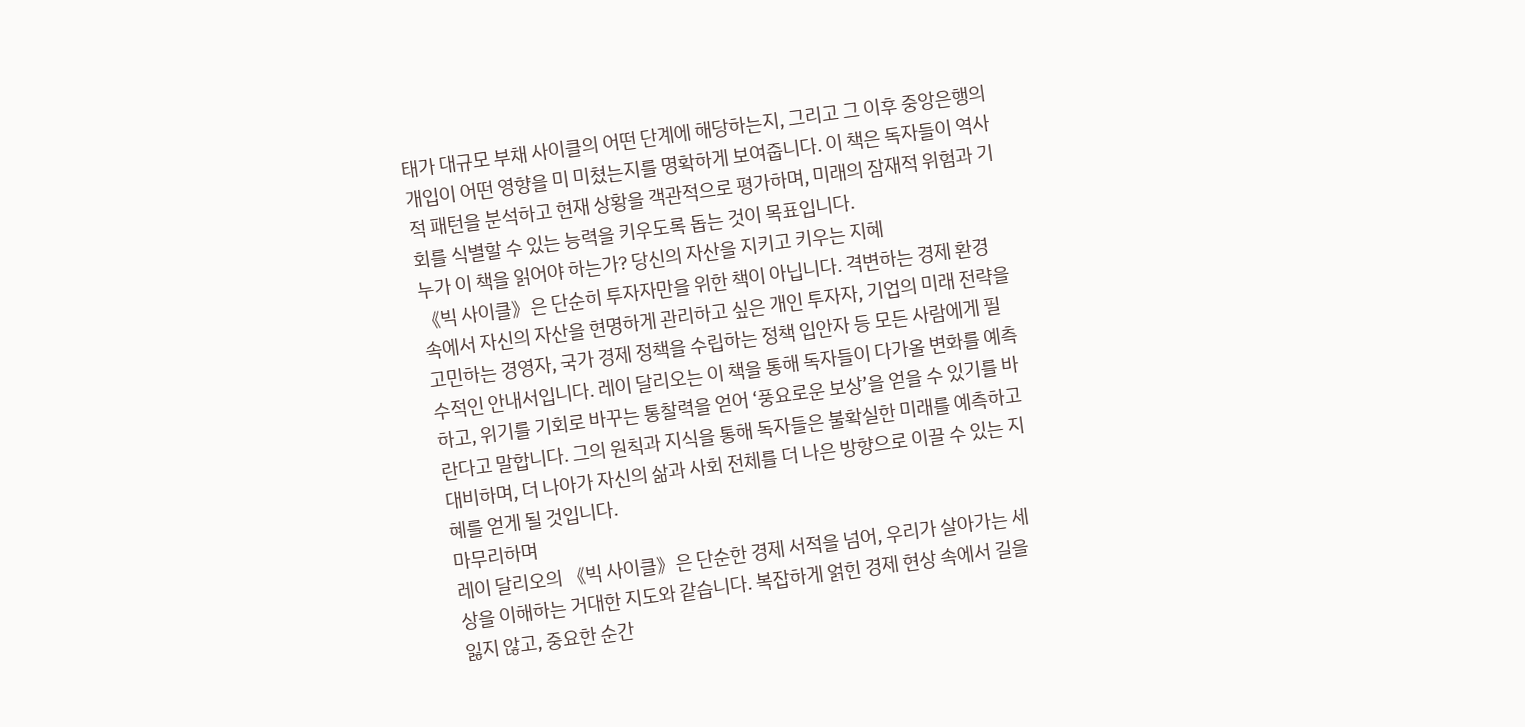태가 대규모 부채 사이클의 어떤 단계에 해당하는지, 그리고 그 이후 중앙은행의 개입이 어떤 영향을 미 미쳤는지를 명확하게 보여줍니다. 이 책은 독자들이 역사적 패턴을 분석하고 현재 상황을 객관적으로 평가하며, 미래의 잠재적 위험과 기회를 식별할 수 있는 능력을 키우도록 돕는 것이 목표입니다.
누가 이 책을 읽어야 하는가? 당신의 자산을 지키고 키우는 지혜
《빅 사이클》은 단순히 투자자만을 위한 책이 아닙니다. 격변하는 경제 환경 속에서 자신의 자산을 현명하게 관리하고 싶은 개인 투자자, 기업의 미래 전략을 고민하는 경영자, 국가 경제 정책을 수립하는 정책 입안자 등 모든 사람에게 필수적인 안내서입니다. 레이 달리오는 이 책을 통해 독자들이 다가올 변화를 예측하고, 위기를 기회로 바꾸는 통찰력을 얻어 ‘풍요로운 보상’을 얻을 수 있기를 바란다고 말합니다. 그의 원칙과 지식을 통해 독자들은 불확실한 미래를 예측하고 대비하며, 더 나아가 자신의 삶과 사회 전체를 더 나은 방향으로 이끌 수 있는 지혜를 얻게 될 것입니다.
마무리하며
레이 달리오의 《빅 사이클》은 단순한 경제 서적을 넘어, 우리가 살아가는 세상을 이해하는 거대한 지도와 같습니다. 복잡하게 얽힌 경제 현상 속에서 길을 잃지 않고, 중요한 순간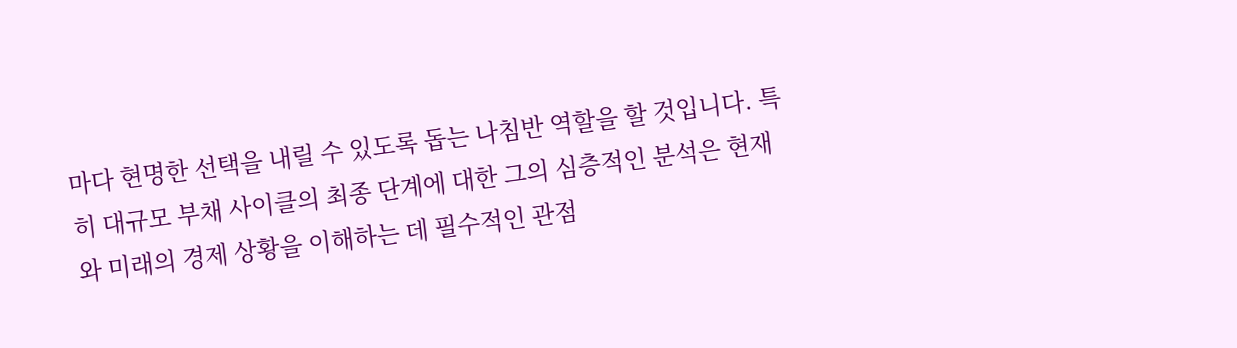마다 현명한 선택을 내릴 수 있도록 돕는 나침반 역할을 할 것입니다. 특히 대규모 부채 사이클의 최종 단계에 대한 그의 심층적인 분석은 현재와 미래의 경제 상황을 이해하는 데 필수적인 관점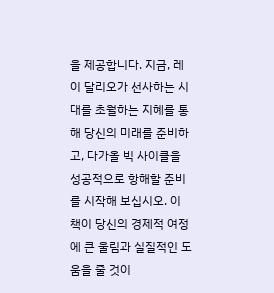을 제공합니다. 지금, 레이 달리오가 선사하는 시대를 초월하는 지혜를 통해 당신의 미래를 준비하고, 다가올 빅 사이클을 성공적으로 항해할 준비를 시작해 보십시오. 이 책이 당신의 경제적 여정에 큰 울림과 실질적인 도움을 줄 것이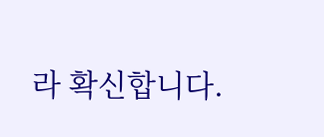라 확신합니다.